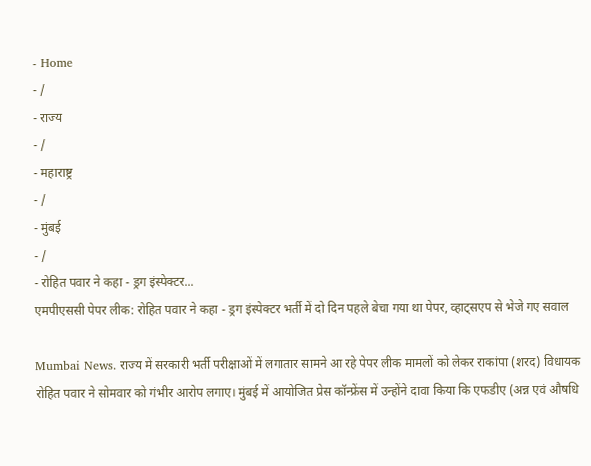- Home
- /
- राज्य
- /
- महाराष्ट्र
- /
- मुंबई
- /
- रोहित पवार ने कहा - ड्रग इंस्पेक्टर...
एमपीएससी पेपर लीक: रोहित पवार ने कहा - ड्रग इंस्पेक्टर भर्ती में दो दिन पहले बेचा गया था पेपर, व्हाट्सएप से भेजे गए सवाल

Mumbai News. राज्य में सरकारी भर्ती परीक्षाओं में लगातार सामने आ रहे पेपर लीक मामलों को लेकर राकांपा (शरद) विधायक रोहित पवार ने सोमवार को गंभीर आरोप लगाए। मुंबई में आयोजित प्रेस कॉन्फ्रेंस में उन्होंने दावा किया कि एफडीए (अन्न एवं औषधि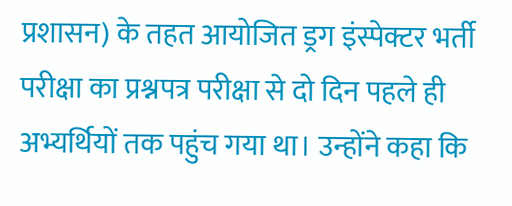प्रशासन) के तहत आयोजित ड्रग इंस्पेक्टर भर्ती परीक्षा का प्रश्नपत्र परीक्षा से दो दिन पहले ही अभ्यर्थियों तक पहुंच गया था। उन्होंने कहा कि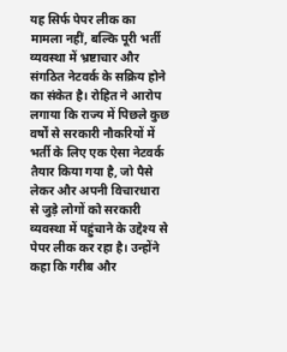यह सिर्फ पेपर लीक का मामला नहीं, बल्कि पूरी भर्ती व्यवस्था में भ्रष्टाचार और संगठित नेटवर्क के सक्रिय होने का संकेत है। रोहित ने आरोप लगाया कि राज्य में पिछले कुछ वर्षों से सरकारी नौकरियों में भर्ती के लिए एक ऐसा नेटवर्क तैयार किया गया है, जो पैसे लेकर और अपनी विचारधारा से जुड़े लोगों को सरकारी व्यवस्था में पहुंचाने के उद्देश्य से पेपर लीक कर रहा है। उन्होंने कहा कि गरीब और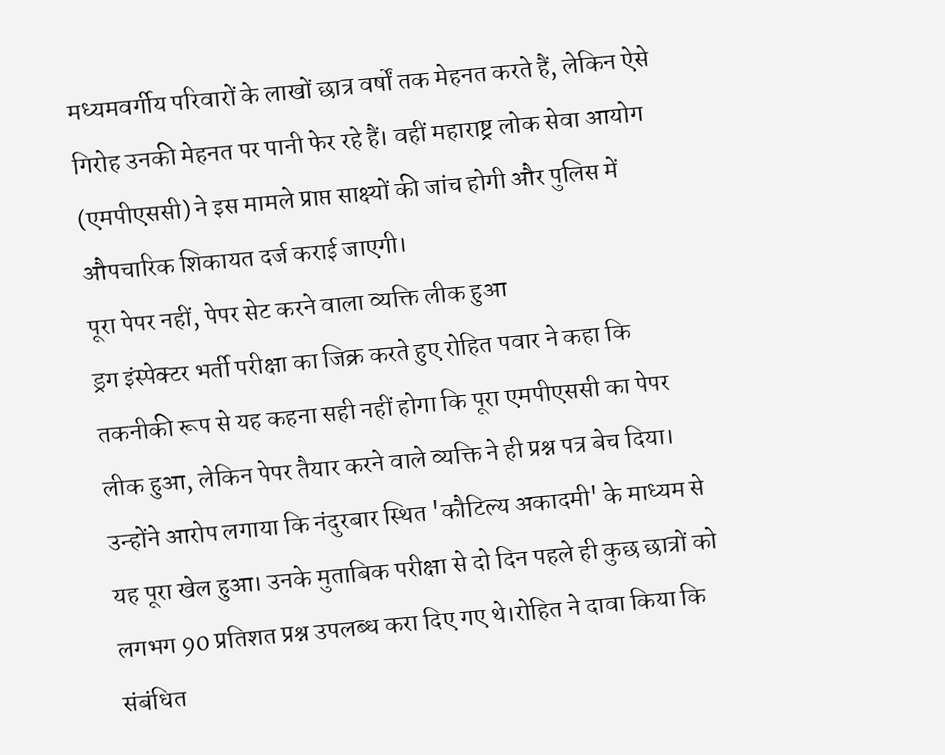मध्यमवर्गीय परिवारों के लाखों छात्र वर्षों तक मेहनत करते हैं, लेकिन ऐसे गिरोह उनकी मेहनत पर पानी फेर रहे हैं। वहीं महाराष्ट्र लोक सेवा आयोग (एमपीएससी) ने इस मामले प्राप्त साक्ष्यों की जांच होगी और पुलिस में औपचारिक शिकायत दर्ज कराई जाएगी।
पूरा पेपर नहीं, पेपर सेट करने वाला व्यक्ति लीक हुआ
ड्रग इंस्पेक्टर भर्ती परीक्षा का जिक्र करते हुए रोहित पवार ने कहा कि तकनीकी रूप से यह कहना सही नहीं होगा कि पूरा एमपीएससी का पेपर लीक हुआ, लेकिन पेपर तैयार करने वाले व्यक्ति ने ही प्रश्न पत्र बेच दिया। उन्होंने आरोप लगाया कि नंदुरबार स्थित 'कौटिल्य अकादमी' के माध्यम से यह पूरा खेल हुआ। उनके मुताबिक परीक्षा से दो दिन पहले ही कुछ छात्रों को लगभग 90 प्रतिशत प्रश्न उपलब्ध करा दिए गए थे।रोहित ने दावा किया कि संबंधित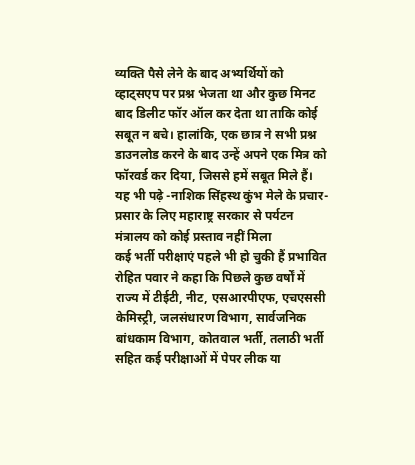व्यक्ति पैसे लेने के बाद अभ्यर्थियों को व्हाट्सएप पर प्रश्न भेजता था और कुछ मिनट बाद डिलीट फॉर ऑल कर देता था ताकि कोई सबूत न बचे। हालांकि, एक छात्र ने सभी प्रश्न डाउनलोड करने के बाद उन्हें अपने एक मित्र को फॉरवर्ड कर दिया, जिससे हमें सबूत मिले हैं।
यह भी पढ़े -नाशिक सिंहस्थ कुंभ मेले के प्रचार-प्रसार के लिए महाराष्ट्र सरकार से पर्यटन मंत्रालय को कोई प्रस्ताव नहीं मिला
कई भर्ती परीक्षाएं पहले भी हो चुकी हैं प्रभावित
रोहित पवार ने कहा कि पिछले कुछ वर्षों में राज्य में टीईटी, नीट, एसआरपीएफ, एचएससी केमिस्ट्री, जलसंधारण विभाग, सार्वजनिक बांधकाम विभाग, कोतवाल भर्ती, तलाठी भर्ती सहित कई परीक्षाओं में पेपर लीक या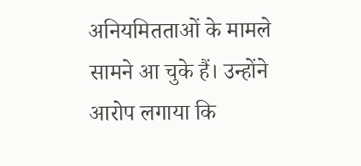अनियमितताओं के मामले सामने आ चुके हैं। उन्होंने आरोप लगाया कि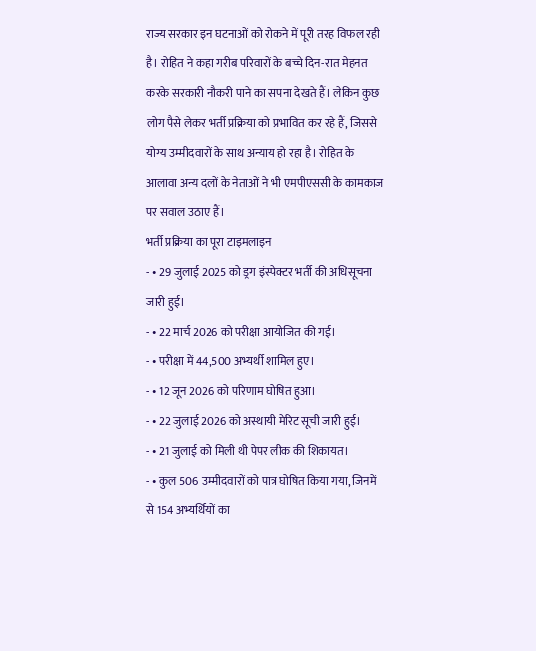राज्य सरकार इन घटनाओं को रोकने में पूरी तरह विफल रही है। रोहित ने कहा गरीब परिवारों के बच्चे दिन-रात मेहनत करके सरकारी नौकरी पाने का सपना देखते हैं। लेकिन कुछ लोग पैसे लेकर भर्ती प्रक्रिया को प्रभावित कर रहे हैं, जिससे योग्य उम्मीदवारों के साथ अन्याय हो रहा है। रोहित के आलावा अन्य दलों के नेताओं ने भी एमपीएससी के कामकाज पर सवाल उठाए हैं।
भर्ती प्रक्रिया का पूरा टाइमलाइन
- • 29 जुलाई 2025 को ड्रग इंस्पेक्टर भर्ती की अधिसूचना जारी हुई।
- • 22 मार्च 2026 को परीक्षा आयोजित की गई।
- • परीक्षा में 44,500 अभ्यर्थी शामिल हुए।
- • 12 जून 2026 को परिणाम घोषित हुआ।
- • 22 जुलाई 2026 को अस्थायी मेरिट सूची जारी हुई।
- • 21 जुलाई को मिली थी पेपर लीक की शिकायत।
- • कुल 506 उम्मीदवारों को पात्र घोषित किया गया, जिनमें से 154 अभ्यर्थियों का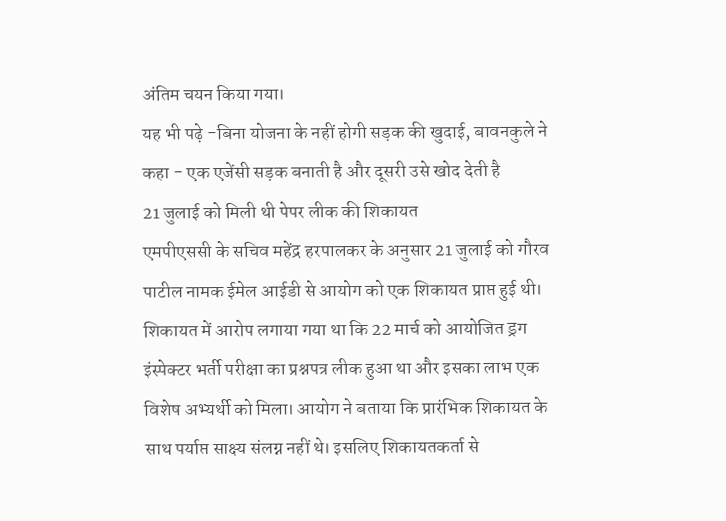अंतिम चयन किया गया।
यह भी पढ़े -बिना योजना के नहीं होगी सड़क की खुदाई, बावनकुले ने कहा - एक एजेंसी सड़क बनाती है और दूसरी उसे खोद देती है
21 जुलाई को मिली थी पेपर लीक की शिकायत
एमपीएससी के सचिव महेंद्र हरपालकर के अनुसार 21 जुलाई को गौरव पाटील नामक ईमेल आईडी से आयोग को एक शिकायत प्राप्त हुई थी। शिकायत में आरोप लगाया गया था कि 22 मार्च को आयोजित ड्रग इंस्पेक्टर भर्ती परीक्षा का प्रश्नपत्र लीक हुआ था और इसका लाभ एक विशेष अभ्यर्थी को मिला। आयोग ने बताया कि प्रारंभिक शिकायत के साथ पर्याप्त साक्ष्य संलग्न नहीं थे। इसलिए शिकायतकर्ता से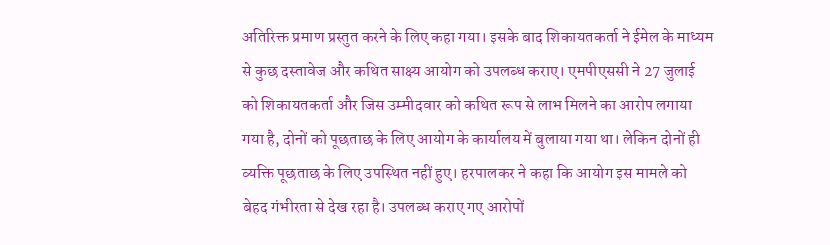अतिरिक्त प्रमाण प्रस्तुत करने के लिए कहा गया। इसके बाद शिकायतकर्ता ने ईमेल के माध्यम से कुछ दस्तावेज और कथित साक्ष्य आयोग को उपलब्ध कराए। एमपीएससी ने 27 जुलाई को शिकायतकर्ता और जिस उम्मीदवार को कथित रूप से लाभ मिलने का आरोप लगाया गया है, दोनों को पूछताछ के लिए आयोग के कार्यालय में बुलाया गया था। लेकिन दोनों ही व्यक्ति पूछताछ के लिए उपस्थित नहीं हुए। हरपालकर ने कहा कि आयोग इस मामले को बेहद गंभीरता से देख रहा है। उपलब्ध कराए गए आरोपों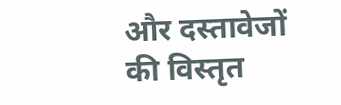और दस्तावेजों की विस्तृत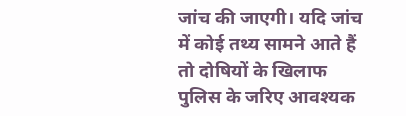जांच की जाएगी। यदि जांच में कोई तथ्य सामने आते हैं तो दोषियों के खिलाफ पुलिस के जरिए आवश्यक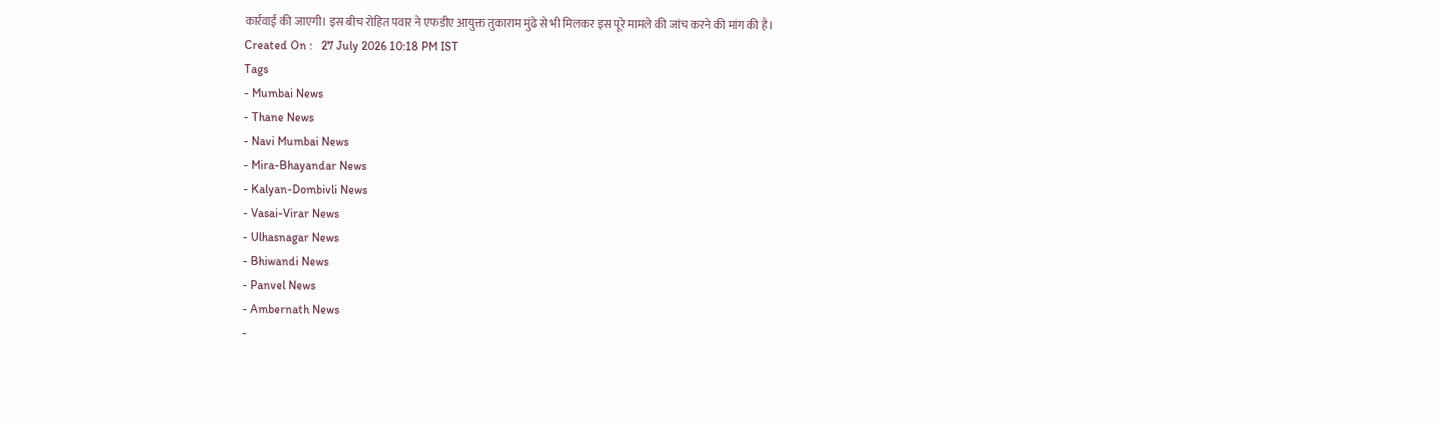कार्रवाई की जाएगी। इस बीच रोहित पवार ने एफडीए आयुक्त तुकाराम मुंढे से भी मिलकर इस पूरे मामले की जांच करने की मांग की है।
Created On :   27 July 2026 10:18 PM IST
Tags
- Mumbai News
- Thane News
- Navi Mumbai News
- Mira-Bhayandar News
- Kalyan-Dombivli News
- Vasai-Virar News
- Ulhasnagar News
- Bhiwandi News
- Panvel News
- Ambernath News
-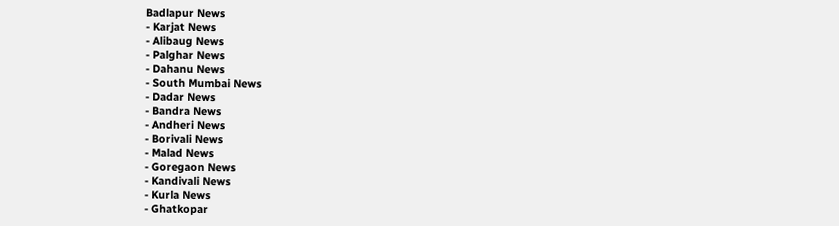Badlapur News
- Karjat News
- Alibaug News
- Palghar News
- Dahanu News
- South Mumbai News
- Dadar News
- Bandra News
- Andheri News
- Borivali News
- Malad News
- Goregaon News
- Kandivali News
- Kurla News
- Ghatkopar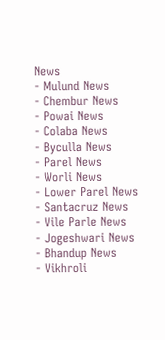News
- Mulund News
- Chembur News
- Powai News
- Colaba News
- Byculla News
- Parel News
- Worli News
- Lower Parel News
- Santacruz News
- Vile Parle News
- Jogeshwari News
- Bhandup News
- Vikhroli